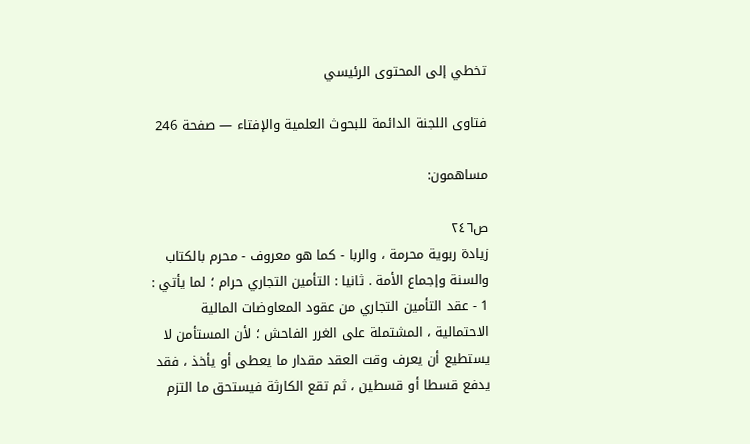تخطي إلى المحتوى الرئيسي

فتاوى اللجنة الدائمة للبحوث العلمية والإفتاء — صفحة 246

مساهمون:

ص٢٤٦
زيادة ربوية محرمة ، والربا - كما هو معروف - محرم بالكتاب والسنة وإجماع الأمة . ثانيا : التأمين التجاري حرام ؛ لما يأتي : 1 - عقد التأمين التجاري من عقود المعاوضات المالية الاحتمالية ، المشتملة على الغرر الفاحش ؛ لأن المستأمن لا يستطيع أن يعرف وقت العقد مقدار ما يعطى أو يأخذ ، فقد يدفع قسطا أو قسطين ، ثم تقع الكارثة فيستحق ما التزم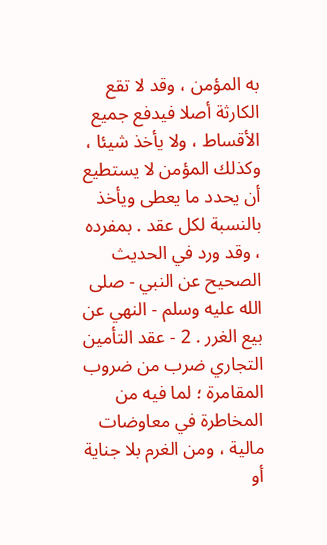به المؤمن ، وقد لا تقع الكارثة أصلا فيدفع جميع الأقساط ، ولا يأخذ شيئا ، وكذلك المؤمن لا يستطيع أن يحدد ما يعطى ويأخذ بالنسبة لكل عقد . بمفرده ، وقد ورد في الحديث الصحيح عن النبي - صلى الله عليه وسلم - النهي عن بيع الغرر . 2 - عقد التأمين التجاري ضرب من ضروب المقامرة ؛ لما فيه من المخاطرة في معاوضات مالية ، ومن الغرم بلا جناية أو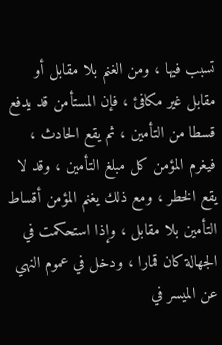تسبب فيها ، ومن الغنم بلا مقابل أو مقابل غير مكافئ ، فإن المستأمن قد يدفع قسطا من التأمين ، ثم يقع الحادث ، فيغرم المؤمن كل مبلغ التأمين ، وقد لا يقع الخطر ، ومع ذلك يغنم المؤمن أقساط التأمين بلا مقابل ، وإذا استحكمت في الجهالة كان قمارا ، ودخل في عموم النهي عن الميسر في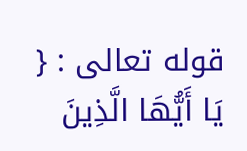قوله تعالى : { يَا أَيُّهَا الَّذِينَ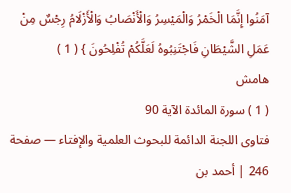آمَنُوا إِنَّمَا الْخَمْرُ وَالْمَيْسِرُ وَالْأَنْصَابُ وَالْأَزْلَامُ رِجْسٌ مِنْ عَمَلِ الشَّيْطَانِ فَاجْتَنِبُوهُ لَعَلَّكُمْ تُفْلِحُونَ } ( 1 )
هامش
( 1 ) سورة المائدة الآية 90
فتاوى اللجنة الدائمة للبحوث العلمية والإفتاء — صفحة 246 | أحمد بن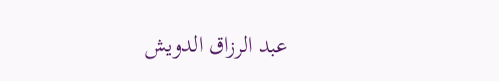عبد الرزاق الدويش